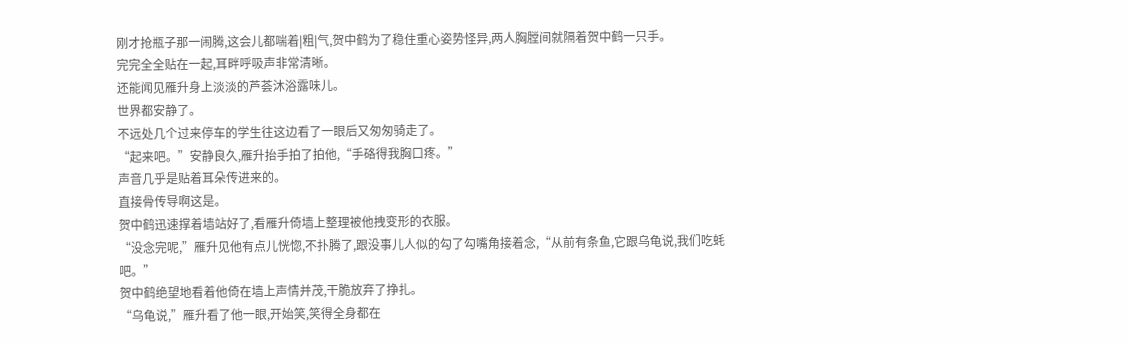刚才抢瓶子那一闹腾,这会儿都喘着|粗|气,贺中鹤为了稳住重心姿势怪异,两人胸膛间就隔着贺中鹤一只手。
完完全全贴在一起,耳畔呼吸声非常清晰。
还能闻见雁升身上淡淡的芦荟沐浴露味儿。
世界都安静了。
不远处几个过来停车的学生往这边看了一眼后又匆匆骑走了。
“起来吧。”安静良久,雁升抬手拍了拍他,“手硌得我胸口疼。”
声音几乎是贴着耳朵传进来的。
直接骨传导啊这是。
贺中鹤迅速撑着墙站好了,看雁升倚墙上整理被他拽变形的衣服。
“没念完呢,”雁升见他有点儿恍惚,不扑腾了,跟没事儿人似的勾了勾嘴角接着念,“从前有条鱼,它跟乌龟说,我们吃蚝吧。”
贺中鹤绝望地看着他倚在墙上声情并茂,干脆放弃了挣扎。
“乌龟说,”雁升看了他一眼,开始笑,笑得全身都在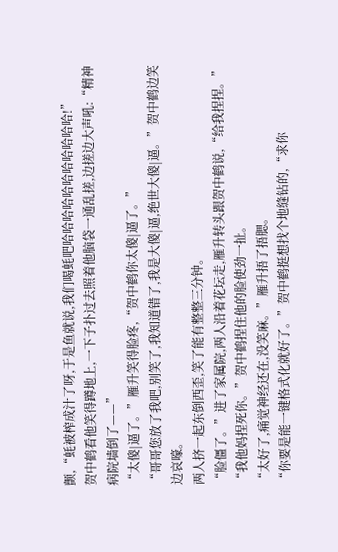颤,“蚝被榨成汁了呀,于是鱼就说,我们喝蚝吧哈哈哈哈哈哈哈哈哈哈哈!”
贺中鹤看他笑得蹲地上,一下子扑过去照着他脑袋一通乱搓,边搓边大声吼:“精神病院墙倒了——”
“太傻|逼了。”雁升笑得脸疼,“贺中鹤你太傻|逼了。”
“哥哥您放了我吧,别笑了,我知道错了,我是大傻|逼,绝世大傻|逼。”贺中鹤边笑边哀嚎。
两人挤一起东倒西歪,笑了能有整整三分钟。
“脸僵了。”进了家属院,两人沿着花坛走,雁升转头跟贺中鹤说,“给我捏捏。”
“我他妈捏死你。”贺中鹤捏住他的脸使劲一扯。
“太好了,痛觉神经还在,没笑麻。”雁升捂了捂腮。
“你要是能一键格式化就好了。”贺中鹤挺想找个地缝钻的,“求你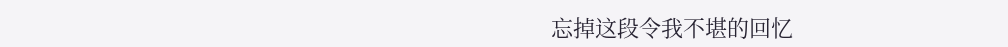忘掉这段令我不堪的回忆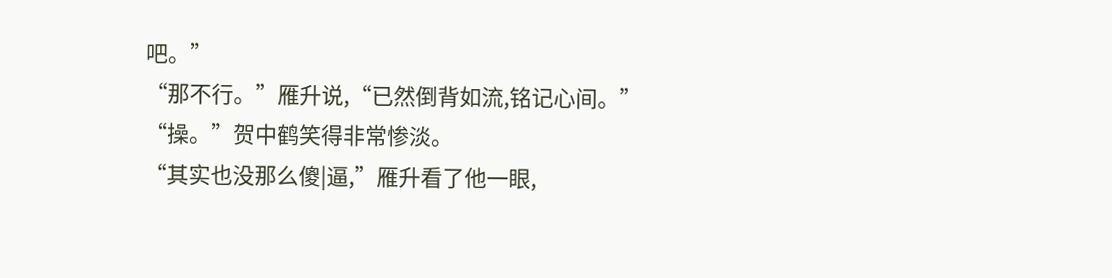吧。”
“那不行。”雁升说,“已然倒背如流,铭记心间。”
“操。”贺中鹤笑得非常惨淡。
“其实也没那么傻|逼,”雁升看了他一眼,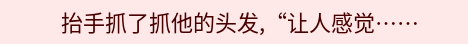抬手抓了抓他的头发,“让人感觉……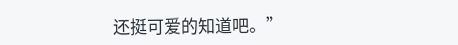还挺可爱的知道吧。”